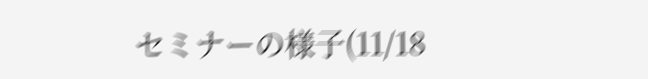セミナーの様子(11/18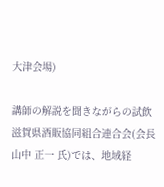大津会場)

講師の解説を聞きながらの試飲
滋賀県酒販協同組合連合会(会長 山中 正一 氏)では、地域経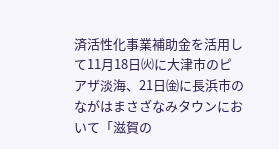済活性化事業補助金を活用して11月18日㈫に大津市のピアザ淡海、21日㈮に長浜市のながはまさざなみタウンにおいて「滋賀の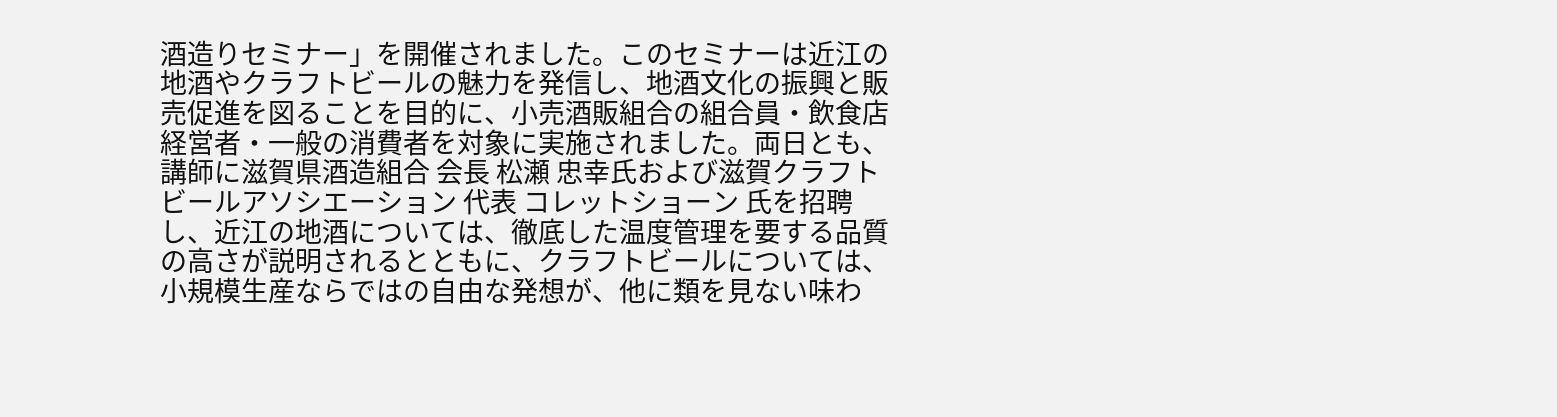酒造りセミナー」を開催されました。このセミナーは近江の地酒やクラフトビールの魅力を発信し、地酒文化の振興と販売促進を図ることを目的に、小売酒販組合の組合員・飲食店経営者・一般の消費者を対象に実施されました。両日とも、講師に滋賀県酒造組合 会長 松瀬 忠幸氏および滋賀クラフトビールアソシエーション 代表 コレットショーン 氏を招聘し、近江の地酒については、徹底した温度管理を要する品質の高さが説明されるとともに、クラフトビールについては、小規模生産ならではの自由な発想が、他に類を見ない味わ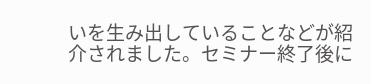いを生み出していることなどが紹介されました。セミナー終了後に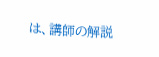は、講師の解説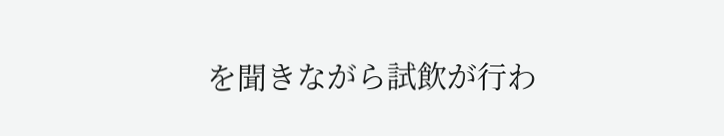を聞きながら試飲が行わ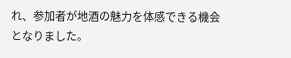れ、参加者が地酒の魅力を体感できる機会となりました。